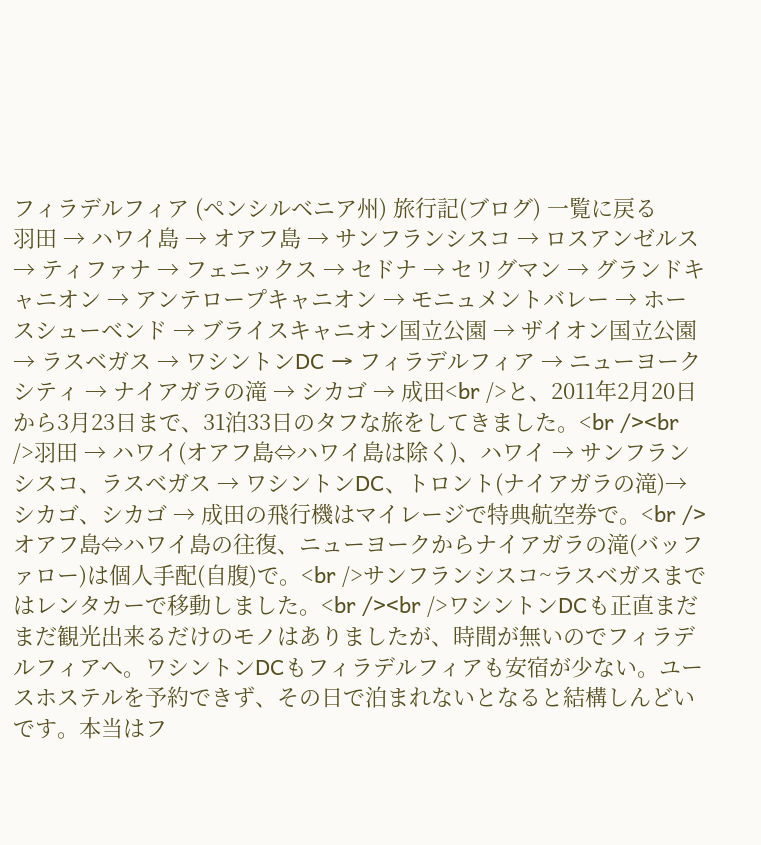フィラデルフィア (ペンシルベニア州) 旅行記(ブログ) 一覧に戻る
羽田 → ハワイ島 → オアフ島 → サンフランシスコ → ロスアンゼルス → ティファナ → フェニックス → セドナ → セリグマン → グランドキャニオン → アンテロープキャニオン → モニュメントバレー → ホースシューベンド → ブライスキャニオン国立公園 → ザイオン国立公園 → ラスベガス → ワシントンDC → フィラデルフィア → ニューヨークシティ → ナイアガラの滝 → シカゴ → 成田<br />と、2011年2月20日から3月23日まで、31泊33日のタフな旅をしてきました。<br /><br />羽田 → ハワイ(オアフ島⇔ハワイ島は除く)、ハワイ → サンフランシスコ、ラスベガス → ワシントンDC、トロント(ナイアガラの滝)→ シカゴ、シカゴ → 成田の飛行機はマイレージで特典航空券で。<br />オアフ島⇔ハワイ島の往復、ニューヨークからナイアガラの滝(バッファロー)は個人手配(自腹)で。<br />サンフランシスコ~ラスベガスまではレンタカーで移動しました。<br /><br />ワシントンDCも正直まだまだ観光出来るだけのモノはありましたが、時間が無いのでフィラデルフィアへ。ワシントンDCもフィラデルフィアも安宿が少ない。ユースホステルを予約できず、その日で泊まれないとなると結構しんどいです。本当はフ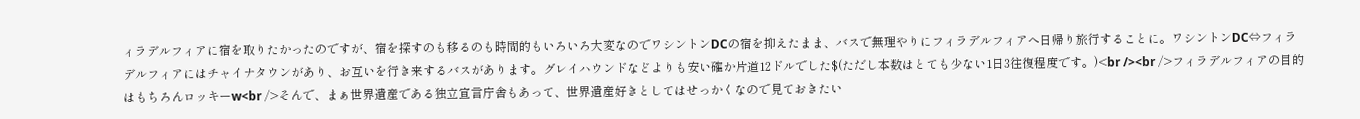ィラデルフィアに宿を取りたかったのですが、宿を探すのも移るのも時間的もいろいろ大変なのでワシントンDCの宿を抑えたまま、バスで無理やりにフィラデルフィアへ日帰り旅行することに。ワシントンDC⇔フィラデルフィアにはチャイナタウンがあり、お互いを行き来するバスがあります。グレイハウンドなどよりも安い確か片道12ドルでした$(ただし本数はとても少ない1日3往復程度です。)<br /><br />フィラデルフィアの目的はもちろんロッキーw<br />そんで、まぁ世界遺産である独立宣言庁舎もあって、世界遺産好きとしてはせっかくなので見ておきたい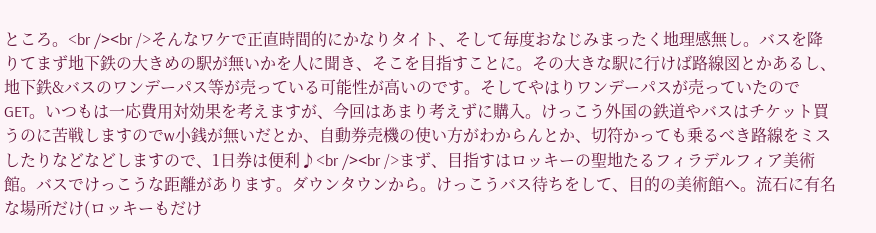ところ。<br /><br />そんなワケで正直時間的にかなりタイト、そして毎度おなじみまったく地理感無し。バスを降りてまず地下鉄の大きめの駅が無いかを人に聞き、そこを目指すことに。その大きな駅に行けば路線図とかあるし、地下鉄&バスのワンデーパス等が売っている可能性が高いのです。そしてやはりワンデーパスが売っていたのでGET。いつもは一応費用対効果を考えますが、今回はあまり考えずに購入。けっこう外国の鉄道やバスはチケット買うのに苦戦しますのでw小銭が無いだとか、自動券売機の使い方がわからんとか、切符かっても乗るべき路線をミスしたりなどなどしますので、1日券は便利♪<br /><br />まず、目指すはロッキーの聖地たるフィラデルフィア美術館。バスでけっこうな距離があります。ダウンタウンから。けっこうバス待ちをして、目的の美術館へ。流石に有名な場所だけ(ロッキーもだけ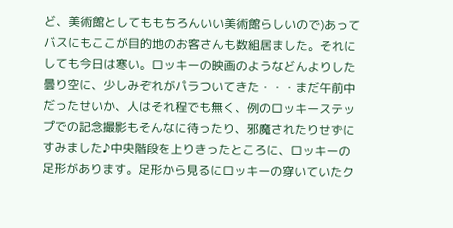ど、美術館としてももちろんいい美術館らしいので)あってバスにもここが目的地のお客さんも数組居ました。それにしても今日は寒い。ロッキーの映画のようなどんよりした曇り空に、少しみぞれがパラついてきた・・・まだ午前中だったせいか、人はそれ程でも無く、例のロッキーステップでの記念撮影もそんなに待ったり、邪魔されたりせずにすみました♪中央階段を上りきったところに、ロッキーの足形があります。足形から見るにロッキーの穿いていたク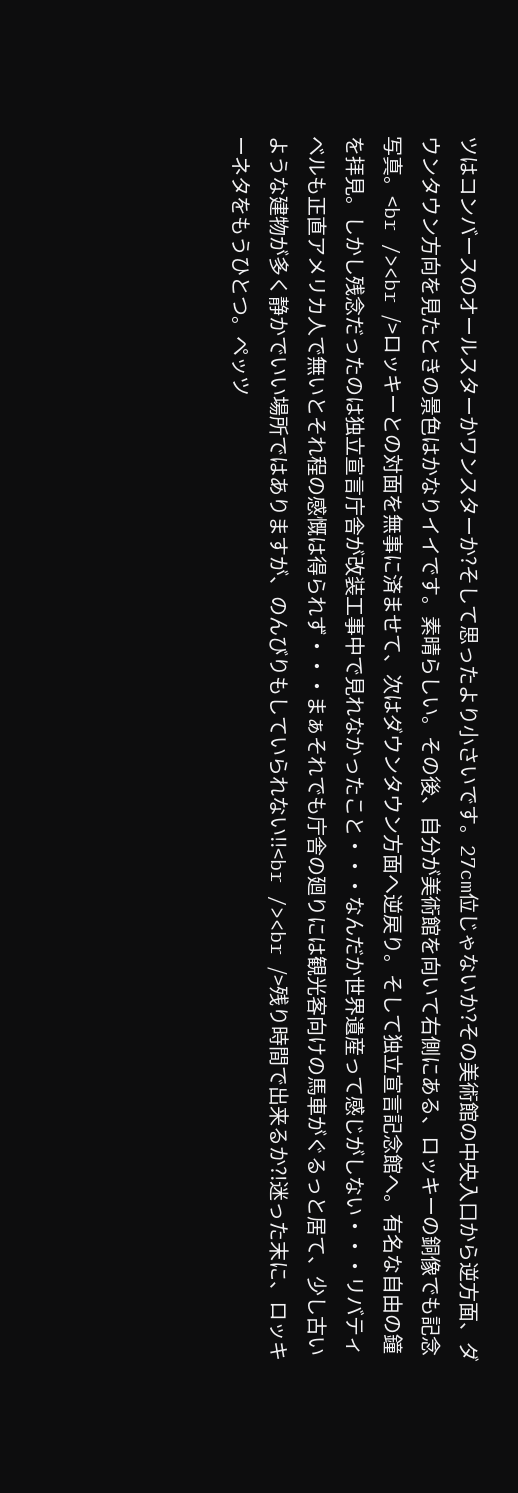ツはコンバースのオールスターかワンスターか?そして思ったより小さいです。27cm位じゃないか?その美術館の中央入口から逆方面、ダウンタウン方向を見たときの景色はかなりイイです。素晴らしい。その後、自分が美術館を向いて右側にある、ロッキーの銅像でも記念写真。<br /><br />ロッキーとの対面を無事に済ませて、次はダウンタウン方面へ逆戻り。そして独立宣言記念館へ。有名な自由の鐘を拝見。しかし残念だったのは独立宣言庁舎が改装工事中で見れなかったこと・・・なんだか世界遺産って感じがしない・・・リバティベルも正直アメリカ人で無いとそれ程の感慨は得られず・・・まぁそれでも庁舎の廻りには観光客向けの馬車がぐるっと居て、少し古いような建物が多く静かでいい場所ではありますが、のんびりもしていられない!!<br /><br />残り時間で出来るか?!迷った末に、ロッキーネタをもうひとつ。ペッツ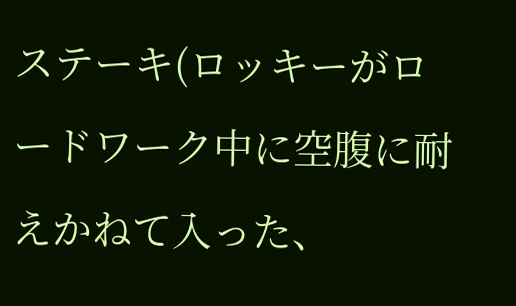ステーキ(ロッキーがロードワーク中に空腹に耐えかねて入った、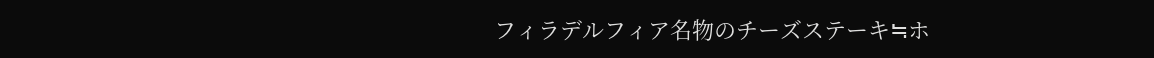フィラデルフィア名物のチーズステーキ≒ホ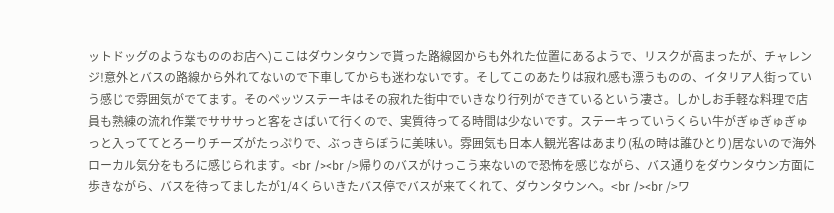ットドッグのようなもののお店へ)ここはダウンタウンで貰った路線図からも外れた位置にあるようで、リスクが高まったが、チャレンジ!意外とバスの路線から外れてないので下車してからも迷わないです。そしてこのあたりは寂れ感も漂うものの、イタリア人街っていう感じで雰囲気がでてます。そのペッツステーキはその寂れた街中でいきなり行列ができているという凄さ。しかしお手軽な料理で店員も熟練の流れ作業でサササっと客をさばいて行くので、実質待ってる時間は少ないです。ステーキっていうくらい牛がぎゅぎゅぎゅっと入っててとろーりチーズがたっぷりで、ぶっきらぼうに美味い。雰囲気も日本人観光客はあまり(私の時は誰ひとり)居ないので海外ローカル気分をもろに感じられます。<br /><br />帰りのバスがけっこう来ないので恐怖を感じながら、バス通りをダウンタウン方面に歩きながら、バスを待ってましたが1/4くらいきたバス停でバスが来てくれて、ダウンタウンへ。<br /><br />ワ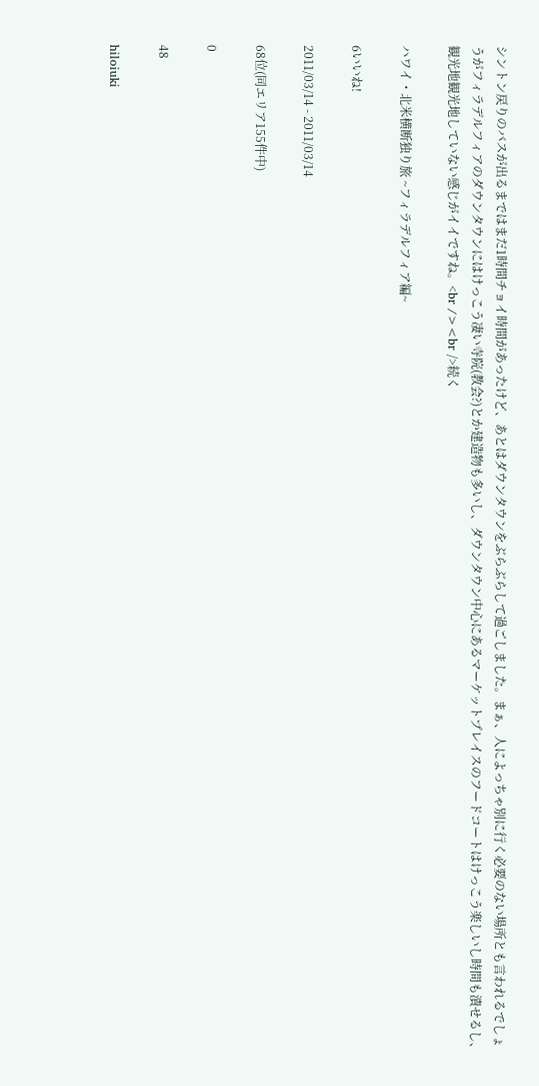シントン戻りのバスが出るまではまだ1時間チョイ時間があったけど、あとはダウンタウンをぶらぶらして過ごしました。まぁ、人によっちゃ別に行く必要のない場所とも言われるでしょうがフィラデルフィアのダウンタウンにはけっこう凄い寺院(教会?)とか建造物も多いし、ダウンタウン中心にあるマーケットプレイスのフードコートはけっこう楽しいし時間も潰せるし、観光地観光地していない感じがイイですね。<br /><br />続く

ハワイ・北米横断独り旅 ~フィラデルフィア編~

6いいね!

2011/03/14 - 2011/03/14

68位(同エリア155件中)

0

48

hiloiuki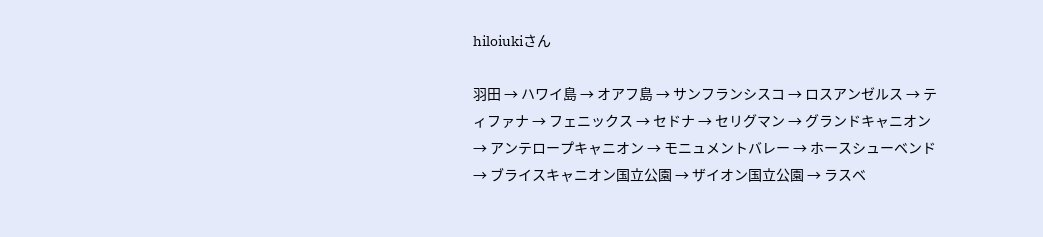hiloiukiさん

羽田 → ハワイ島 → オアフ島 → サンフランシスコ → ロスアンゼルス → ティファナ → フェニックス → セドナ → セリグマン → グランドキャニオン → アンテロープキャニオン → モニュメントバレー → ホースシューベンド → ブライスキャニオン国立公園 → ザイオン国立公園 → ラスベ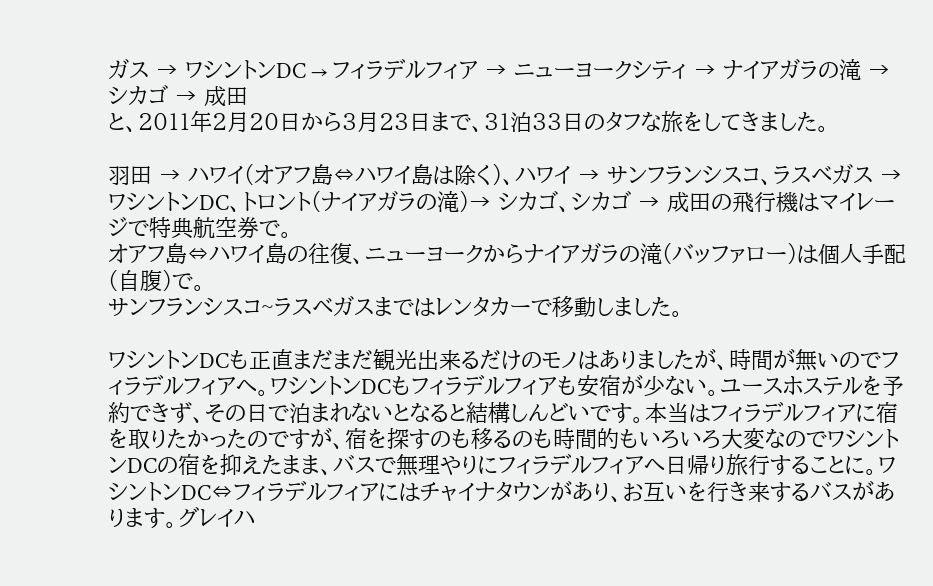ガス → ワシントンDC → フィラデルフィア → ニューヨークシティ → ナイアガラの滝 → シカゴ → 成田
と、2011年2月20日から3月23日まで、31泊33日のタフな旅をしてきました。

羽田 → ハワイ(オアフ島⇔ハワイ島は除く)、ハワイ → サンフランシスコ、ラスベガス → ワシントンDC、トロント(ナイアガラの滝)→ シカゴ、シカゴ → 成田の飛行機はマイレージで特典航空券で。
オアフ島⇔ハワイ島の往復、ニューヨークからナイアガラの滝(バッファロー)は個人手配(自腹)で。
サンフランシスコ~ラスベガスまではレンタカーで移動しました。

ワシントンDCも正直まだまだ観光出来るだけのモノはありましたが、時間が無いのでフィラデルフィアへ。ワシントンDCもフィラデルフィアも安宿が少ない。ユースホステルを予約できず、その日で泊まれないとなると結構しんどいです。本当はフィラデルフィアに宿を取りたかったのですが、宿を探すのも移るのも時間的もいろいろ大変なのでワシントンDCの宿を抑えたまま、バスで無理やりにフィラデルフィアへ日帰り旅行することに。ワシントンDC⇔フィラデルフィアにはチャイナタウンがあり、お互いを行き来するバスがあります。グレイハ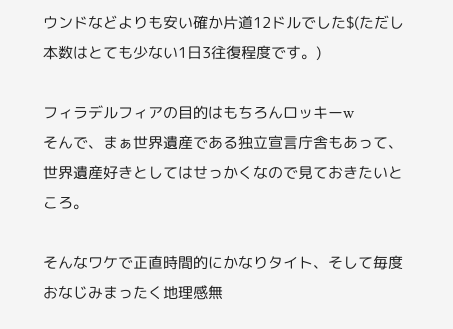ウンドなどよりも安い確か片道12ドルでした$(ただし本数はとても少ない1日3往復程度です。)

フィラデルフィアの目的はもちろんロッキーw
そんで、まぁ世界遺産である独立宣言庁舎もあって、世界遺産好きとしてはせっかくなので見ておきたいところ。

そんなワケで正直時間的にかなりタイト、そして毎度おなじみまったく地理感無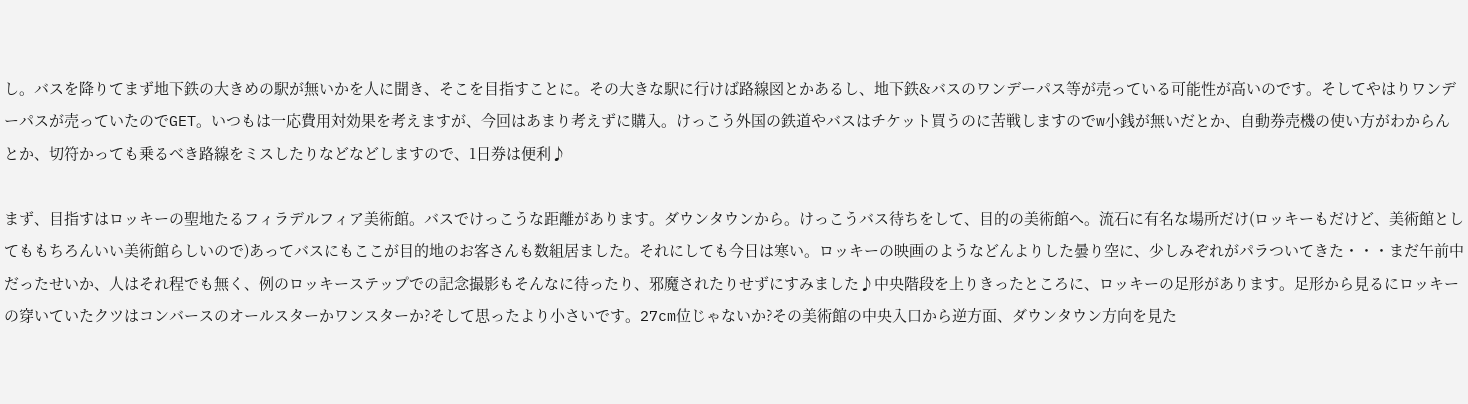し。バスを降りてまず地下鉄の大きめの駅が無いかを人に聞き、そこを目指すことに。その大きな駅に行けば路線図とかあるし、地下鉄&バスのワンデーパス等が売っている可能性が高いのです。そしてやはりワンデーパスが売っていたのでGET。いつもは一応費用対効果を考えますが、今回はあまり考えずに購入。けっこう外国の鉄道やバスはチケット買うのに苦戦しますのでw小銭が無いだとか、自動券売機の使い方がわからんとか、切符かっても乗るべき路線をミスしたりなどなどしますので、1日券は便利♪

まず、目指すはロッキーの聖地たるフィラデルフィア美術館。バスでけっこうな距離があります。ダウンタウンから。けっこうバス待ちをして、目的の美術館へ。流石に有名な場所だけ(ロッキーもだけど、美術館としてももちろんいい美術館らしいので)あってバスにもここが目的地のお客さんも数組居ました。それにしても今日は寒い。ロッキーの映画のようなどんよりした曇り空に、少しみぞれがパラついてきた・・・まだ午前中だったせいか、人はそれ程でも無く、例のロッキーステップでの記念撮影もそんなに待ったり、邪魔されたりせずにすみました♪中央階段を上りきったところに、ロッキーの足形があります。足形から見るにロッキーの穿いていたクツはコンバースのオールスターかワンスターか?そして思ったより小さいです。27cm位じゃないか?その美術館の中央入口から逆方面、ダウンタウン方向を見た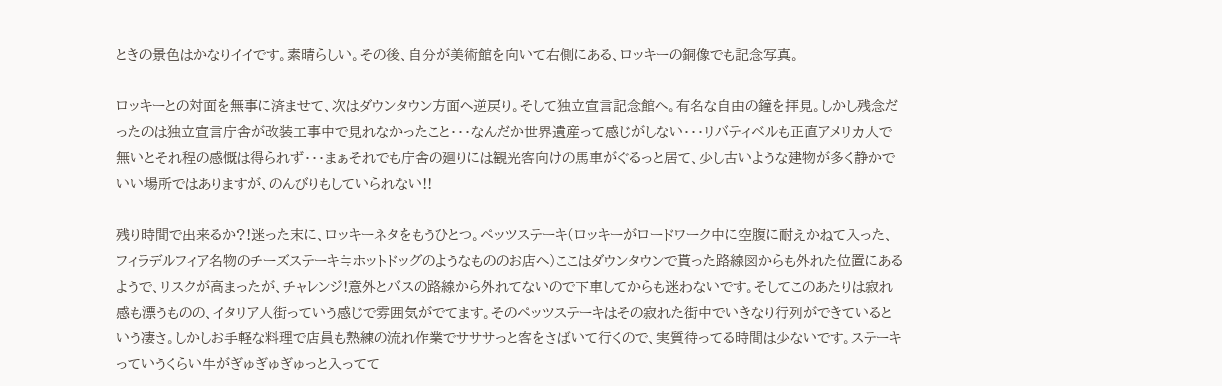ときの景色はかなりイイです。素晴らしい。その後、自分が美術館を向いて右側にある、ロッキーの銅像でも記念写真。

ロッキーとの対面を無事に済ませて、次はダウンタウン方面へ逆戻り。そして独立宣言記念館へ。有名な自由の鐘を拝見。しかし残念だったのは独立宣言庁舎が改装工事中で見れなかったこと・・・なんだか世界遺産って感じがしない・・・リバティベルも正直アメリカ人で無いとそれ程の感慨は得られず・・・まぁそれでも庁舎の廻りには観光客向けの馬車がぐるっと居て、少し古いような建物が多く静かでいい場所ではありますが、のんびりもしていられない!!

残り時間で出来るか?!迷った末に、ロッキーネタをもうひとつ。ペッツステーキ(ロッキーがロードワーク中に空腹に耐えかねて入った、フィラデルフィア名物のチーズステーキ≒ホットドッグのようなもののお店へ)ここはダウンタウンで貰った路線図からも外れた位置にあるようで、リスクが高まったが、チャレンジ!意外とバスの路線から外れてないので下車してからも迷わないです。そしてこのあたりは寂れ感も漂うものの、イタリア人街っていう感じで雰囲気がでてます。そのペッツステーキはその寂れた街中でいきなり行列ができているという凄さ。しかしお手軽な料理で店員も熟練の流れ作業でサササっと客をさばいて行くので、実質待ってる時間は少ないです。ステーキっていうくらい牛がぎゅぎゅぎゅっと入ってて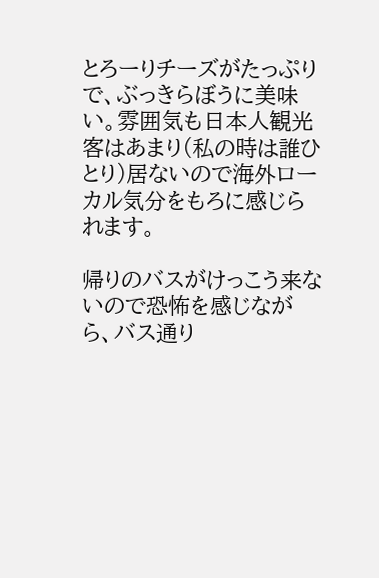とろーりチーズがたっぷりで、ぶっきらぼうに美味い。雰囲気も日本人観光客はあまり(私の時は誰ひとり)居ないので海外ローカル気分をもろに感じられます。

帰りのバスがけっこう来ないので恐怖を感じながら、バス通り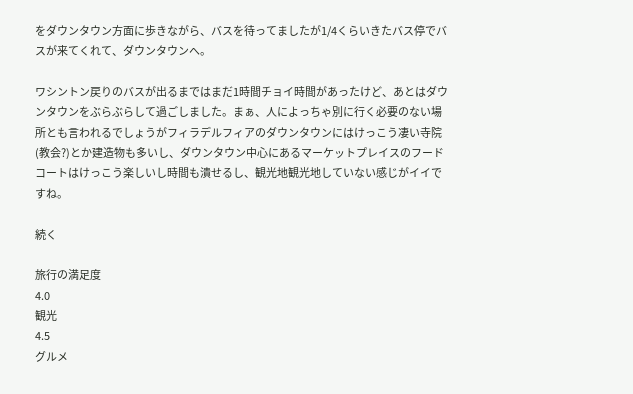をダウンタウン方面に歩きながら、バスを待ってましたが1/4くらいきたバス停でバスが来てくれて、ダウンタウンへ。

ワシントン戻りのバスが出るまではまだ1時間チョイ時間があったけど、あとはダウンタウンをぶらぶらして過ごしました。まぁ、人によっちゃ別に行く必要のない場所とも言われるでしょうがフィラデルフィアのダウンタウンにはけっこう凄い寺院(教会?)とか建造物も多いし、ダウンタウン中心にあるマーケットプレイスのフードコートはけっこう楽しいし時間も潰せるし、観光地観光地していない感じがイイですね。

続く

旅行の満足度
4.0
観光
4.5
グルメ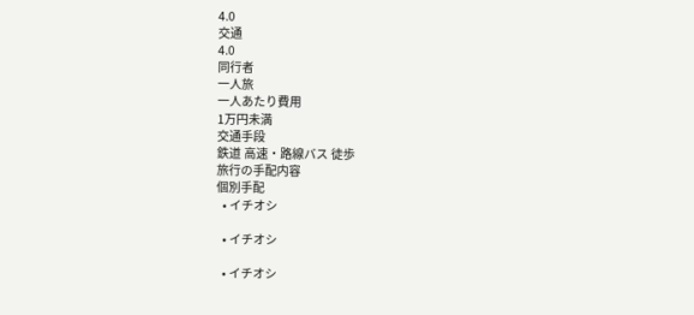4.0
交通
4.0
同行者
一人旅
一人あたり費用
1万円未満
交通手段
鉄道 高速・路線バス 徒歩
旅行の手配内容
個別手配
  • イチオシ

  • イチオシ

  • イチオシ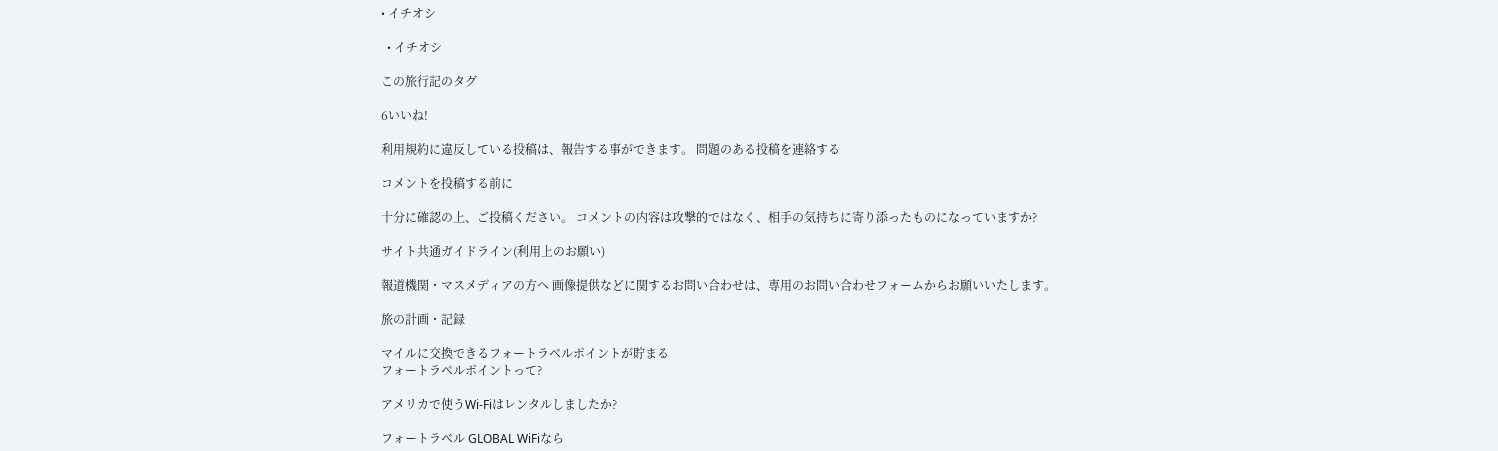• イチオシ

  • イチオシ

この旅行記のタグ

6いいね!

利用規約に違反している投稿は、報告する事ができます。 問題のある投稿を連絡する

コメントを投稿する前に

十分に確認の上、ご投稿ください。 コメントの内容は攻撃的ではなく、相手の気持ちに寄り添ったものになっていますか?

サイト共通ガイドライン(利用上のお願い)

報道機関・マスメディアの方へ 画像提供などに関するお問い合わせは、専用のお問い合わせフォームからお願いいたします。

旅の計画・記録

マイルに交換できるフォートラベルポイントが貯まる
フォートラベルポイントって?

アメリカで使うWi-Fiはレンタルしましたか?

フォートラベル GLOBAL WiFiなら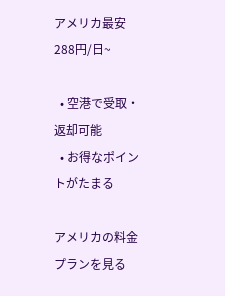アメリカ最安 288円/日~

  • 空港で受取・返却可能
  • お得なポイントがたまる

アメリカの料金プランを見る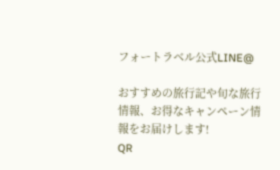フォートラベル公式LINE@

おすすめの旅行記や旬な旅行情報、お得なキャンペーン情報をお届けします!
QR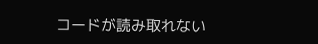コードが読み取れない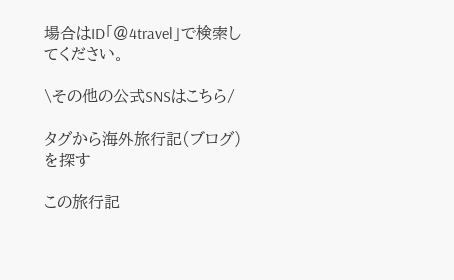場合はID「@4travel」で検索してください。

\その他の公式SNSはこちら/

タグから海外旅行記(ブログ)を探す

この旅行記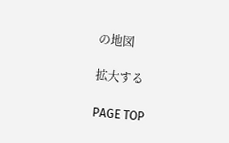の地図

拡大する

PAGE TOP